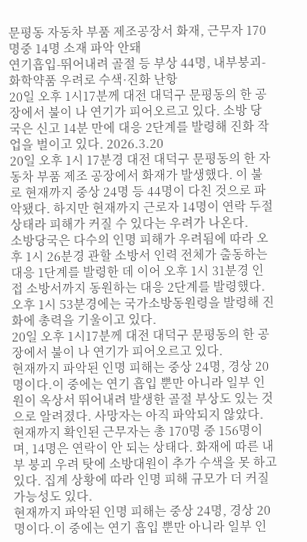문평동 자동차 부품 제조공장서 화재, 근무자 170명중 14명 소재 파악 안돼
연기흡입-뛰어내려 골절 등 부상 44명, 내부붕괴-화학약품 우려로 수색·진화 난항
20일 오후 1시17분께 대전 대덕구 문평동의 한 공장에서 불이 나 연기가 피어오르고 있다. 소방 당국은 신고 14분 만에 대응 2단계를 발령해 진화 작업을 벌이고 있다. 2026.3.20
20일 오후 1시 17분경 대전 대덕구 문평동의 한 자동차 부품 제조 공장에서 화재가 발생했다. 이 불로 현재까지 중상 24명 등 44명이 다친 것으로 파악됐다. 하지만 현재까지 근로자 14명이 연락 두절 상태라 피해가 커질 수 있다는 우려가 나온다.
소방당국은 다수의 인명 피해가 우려됨에 따라 오후 1시 26분경 관할 소방서 인력 전체가 출동하는 대응 1단계를 발령한 데 이어 오후 1시 31분경 인접 소방서까지 동원하는 대응 2단계를 발령했다. 오후 1시 53분경에는 국가소방동원령을 발령해 진화에 총력을 기울이고 있다.
20일 오후 1시17분께 대전 대덕구 문평동의 한 공장에서 불이 나 연기가 피어오르고 있다.
현재까지 파악된 인명 피해는 중상 24명, 경상 20명이다.이 중에는 연기 흡입 뿐만 아니라 일부 인원이 옥상서 뛰어내려 발생한 골절 부상도 있는 것으로 알려졌다. 사망자는 아직 파악되지 않았다.
현재까지 확인된 근무자는 총 170명 중 156명이며, 14명은 연락이 안 되는 상태다. 화재에 따른 내부 붕괴 우려 탓에 소방대원이 추가 수색을 못 하고 있다. 집계 상황에 따라 인명 피해 규모가 더 커질 가능성도 있다.
현재까지 파악된 인명 피해는 중상 24명, 경상 20명이다.이 중에는 연기 흡입 뿐만 아니라 일부 인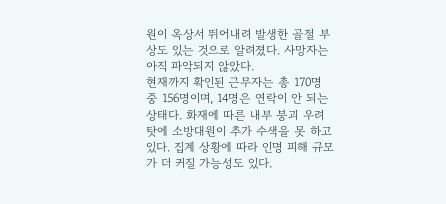원이 옥상서 뛰어내려 발생한 골절 부상도 있는 것으로 알려졌다. 사망자는 아직 파악되지 않았다.
현재까지 확인된 근무자는 총 170명 중 156명이며, 14명은 연락이 안 되는 상태다. 화재에 따른 내부 붕괴 우려 탓에 소방대원이 추가 수색을 못 하고 있다. 집계 상황에 따라 인명 피해 규모가 더 커질 가능성도 있다.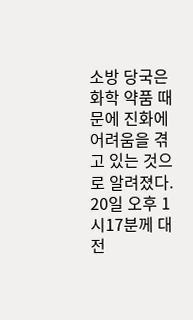소방 당국은 화학 약품 때문에 진화에 어려움을 겪고 있는 것으로 알려졌다.
20일 오후 1시17분께 대전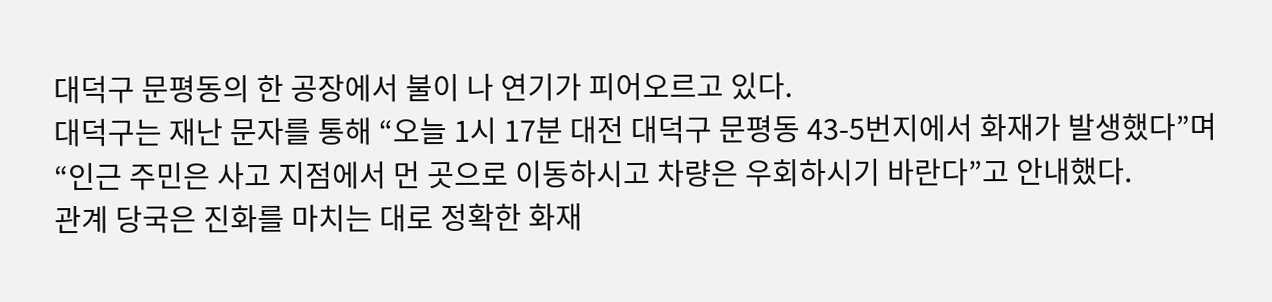대덕구 문평동의 한 공장에서 불이 나 연기가 피어오르고 있다.
대덕구는 재난 문자를 통해 “오늘 1시 17분 대전 대덕구 문평동 43-5번지에서 화재가 발생했다”며 “인근 주민은 사고 지점에서 먼 곳으로 이동하시고 차량은 우회하시기 바란다”고 안내했다.
관계 당국은 진화를 마치는 대로 정확한 화재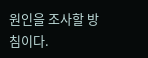원인을 조사할 방침이다.